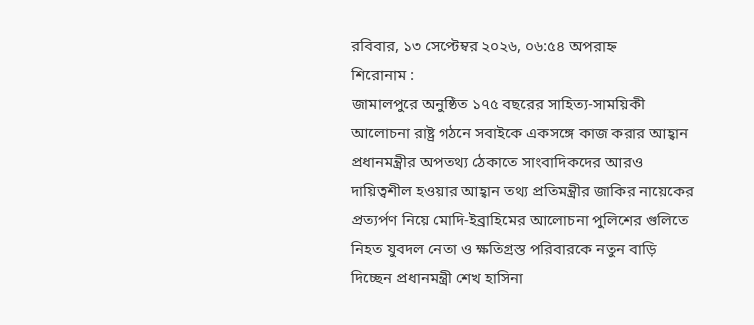রবিবার, ১৩ সেপ্টেম্বর ২০২৬, ০৬:৫৪ অপরাহ্ন
শিরোনাম :
জামালপুরে অনুষ্ঠিত ১৭৫ বছরের সাহিত্য-সাময়িকী আলোচনা রাষ্ট্র গঠনে সবাইকে একসঙ্গে কাজ করার আহ্বান প্রধানমন্ত্রীর অপতথ্য ঠেকাতে সাংবাদিকদের আরও দায়িত্বশীল হওয়ার আহ্বান তথ্য প্রতিমন্ত্রীর জাকির নায়েকের প্রত্যর্পণ নিয়ে মোদি-ইব্রাহিমের আলোচনা পুলিশের গুলিতে নিহত যুবদল নেতা ও ক্ষতিগ্রস্ত পরিবারকে নতুন বাড়ি দিচ্ছেন প্রধানমন্ত্রী শেখ হাসিনা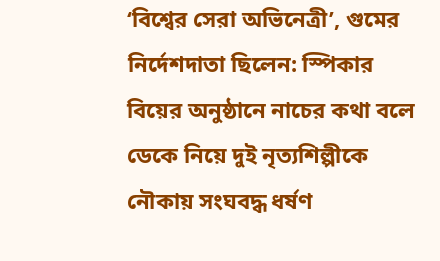‘বিশ্বের সেরা অভিনেত্রী’, গুমের নির্দেশদাতা ছিলেন: স্পিকার বিয়ের অনুষ্ঠানে নাচের কথা বলে ডেকে নিয়ে দুই নৃত্যশিল্পীকে নৌকায় সংঘবদ্ধ ধর্ষণ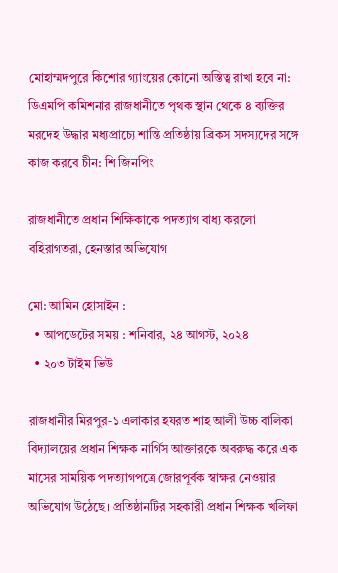মোহাম্মদপুরে কিশোর গ্যাংয়ের কোনো অস্তিত্ব রাখা হবে না: ডিএমপি কমিশনার রাজধানীতে পৃথক স্থান থেকে ৪ ব্যক্তির মরদেহ উদ্ধার মধ্যপ্রাচ্যে শান্তি প্রতিষ্ঠায় ব্রিকস সদস্যদের সঙ্গে কাজ করবে চীন: শি জিনপিং

রাজধানীতে প্রধান শিক্ষিকাকে পদত্যাগ বাধ্য করলো বহিরাগতরা, হেনস্তার অভিযোগ

মো: আমিন হোসাইন :
  • আপডেটের সময় : শনিবার, ২৪ আগস্ট, ২০২৪
  • ২০৩ টাইম ভিউ

রাজধানীর মিরপুর-১ এলাকার হযরত শাহ আলী উচ্চ বালিকা বিদ্যালয়ের প্রধান শিক্ষক নার্গিস আক্তারকে অবরুদ্ধ করে এক মাসের সাময়িক পদত্যাগপত্রে জোরপূর্বক স্বাক্ষর নেওয়ার অভিযোগ উঠেছে। প্রতিষ্ঠানটির সহকারী প্রধান শিক্ষক খলিফা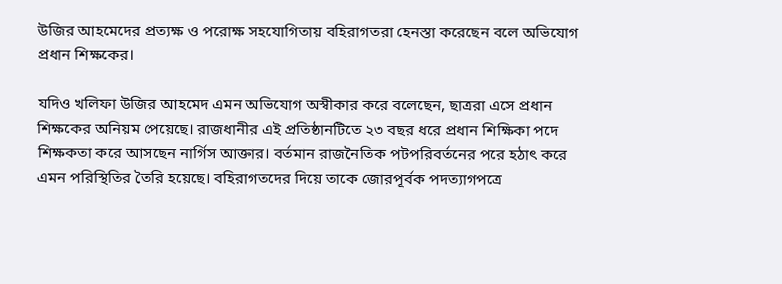উজির আহমেদের প্রত্যক্ষ ও পরোক্ষ সহযোগিতায় বহিরাগতরা হেনস্তা করেছেন বলে অভিযোগ প্রধান শিক্ষকের।

যদিও খলিফা উজির আহমেদ এমন অভিযোগ অস্বীকার করে বলেছেন, ছাত্ররা এসে প্রধান শিক্ষকের অনিয়ম পেয়েছে। রাজধানীর এই প্রতিষ্ঠানটিতে ২৩ বছর ধরে প্রধান শিক্ষিকা পদে শিক্ষকতা করে আসছেন নার্গিস আক্তার। বর্তমান রাজনৈতিক পটপরিবর্তনের পরে হঠাৎ করে এমন পরিস্থিতির তৈরি হয়েছে। বহিরাগতদের দিয়ে তাকে জোরপূর্বক পদত্যাগপত্রে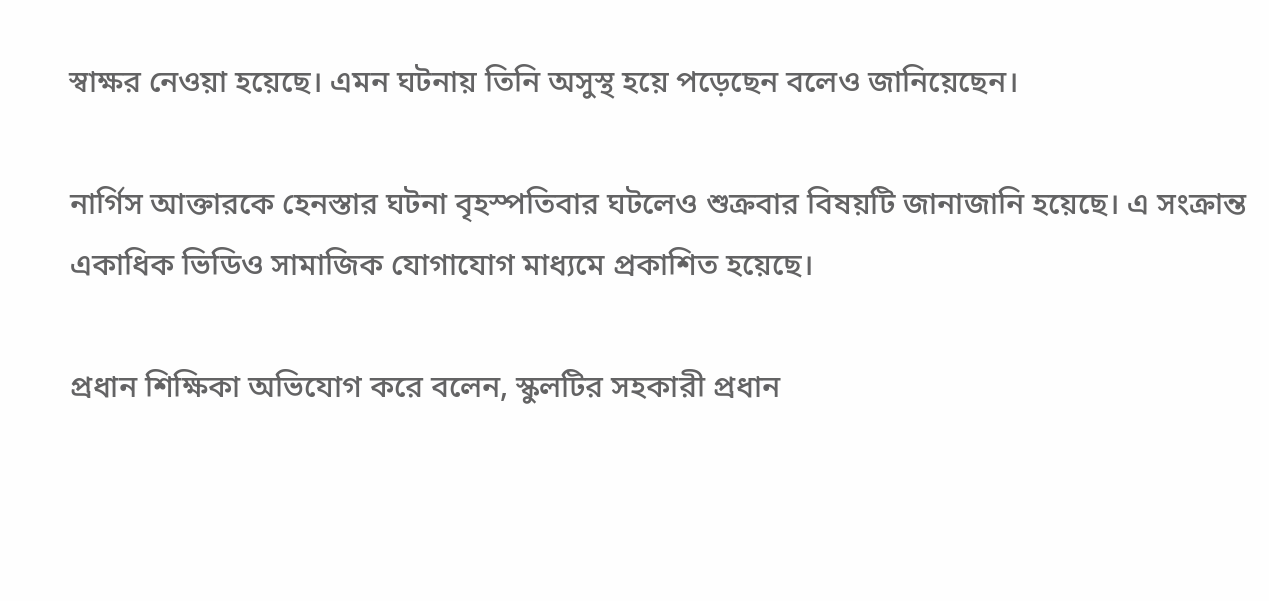স্বাক্ষর নেওয়া হয়েছে। এমন ঘটনায় তিনি অসুস্থ হয়ে পড়েছেন বলেও জানিয়েছেন।

নার্গিস আক্তারকে হেনস্তার ঘটনা বৃহস্পতিবার ঘটলেও শুক্রবার বিষয়টি জানাজানি হয়েছে। এ সংক্রান্ত একাধিক ভিডিও সামাজিক যোগাযোগ মাধ্যমে প্রকাশিত হয়েছে।

প্রধান শিক্ষিকা অভিযোগ করে বলেন, স্কুলটির সহকারী প্রধান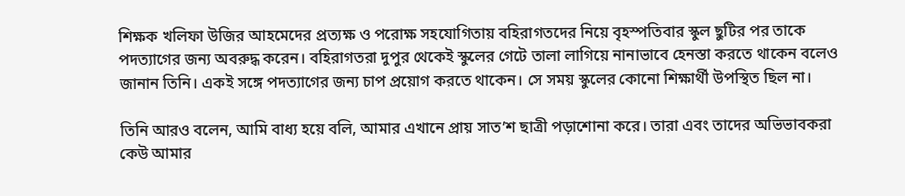শিক্ষক খলিফা উজির আহমেদের প্রত্যক্ষ ও পরোক্ষ সহযোগিতায় বহিরাগতদের নিয়ে বৃহস্পতিবার স্কুল ছুটির পর তাকে পদত্যাগের জন্য অবরুদ্ধ করেন। বহিরাগতরা দুপুর থেকেই স্কুলের গেটে তালা লাগিয়ে নানাভাবে হেনস্তা করতে থাকেন বলেও জানান তিনি। একই সঙ্গে পদত্যাগের জন্য চাপ প্রয়োগ করতে থাকেন। সে সময় স্কুলের কোনো শিক্ষার্থী উপস্থিত ছিল না।

তিনি আরও বলেন, আমি বাধ্য হয়ে বলি, আমার এখানে প্রায় সাত’শ ছাত্রী পড়াশোনা করে। তারা এবং তাদের অভিভাবকরা কেউ আমার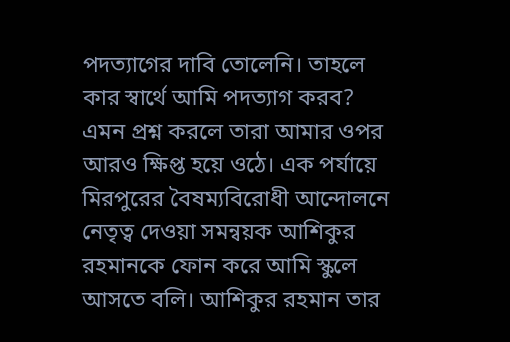পদত্যাগের দাবি তোলেনি। তাহলে কার স্বার্থে আমি পদত্যাগ করব? এমন প্রশ্ন করলে তারা আমার ওপর আরও ক্ষিপ্ত হয়ে ওঠে। এক পর্যায়ে মিরপুরের বৈষম্যবিরোধী আন্দোলনে নেতৃত্ব দেওয়া সমন্বয়ক আশিকুর রহমানকে ফোন করে আমি স্কুলে আসতে বলি। আশিকুর রহমান তার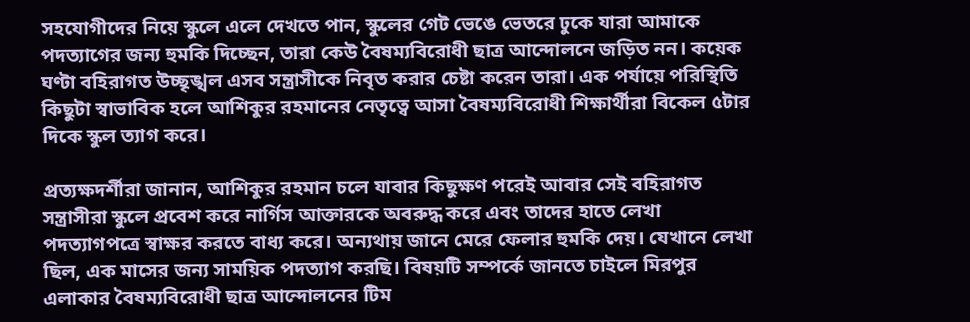সহযোগীদের নিয়ে স্কুলে এলে দেখতে পান, স্কুলের গেট ভেঙে ভেতরে ঢুকে যারা আমাকে পদত্যাগের জন্য হুমকি দিচ্ছেন, তারা কেউ বৈষম্যবিরোধী ছাত্র আন্দোলনে জড়িত নন। কয়েক ঘণ্টা বহিরাগত উচ্ছৃঙ্খল এসব সন্ত্রাসীকে নিবৃত করার চেষ্টা করেন তারা। এক পর্যায়ে পরিস্থিতি কিছুটা স্বাভাবিক হলে আশিকুর রহমানের নেতৃত্বে আসা বৈষম্যবিরোধী শিক্ষার্থীরা বিকেল ৫টার দিকে স্কুল ত্যাগ করে।

প্রত্যক্ষদর্শীরা জানান, আশিকুর রহমান চলে যাবার কিছুক্ষণ পরেই আবার সেই বহিরাগত সন্ত্রাসীরা স্কুলে প্রবেশ করে নার্গিস আক্তারকে অবরুদ্ধ করে এবং তাদের হাতে লেখা পদত্যাগপত্রে স্বাক্ষর করতে বাধ্য করে। অন্যথায় জানে মেরে ফেলার হুমকি দেয়। যেখানে লেখা ছিল, এক মাসের জন্য সাময়িক পদত্যাগ করছি। বিষয়টি সম্পর্কে জানতে চাইলে মিরপুর এলাকার বৈষম্যবিরোধী ছাত্র আন্দোলনের টিম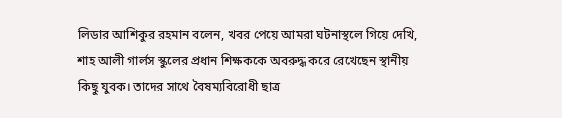লিডার আশিকুর রহমান বলেন, খবর পেয়ে আমরা ঘটনাস্থলে গিয়ে দেখি, শাহ আলী গার্লস স্কুলের প্রধান শিক্ষককে অবরুদ্ধ করে রেখেছেন স্থানীয় কিছু যুবক। তাদের সাথে বৈষম্যবিরোধী ছাত্র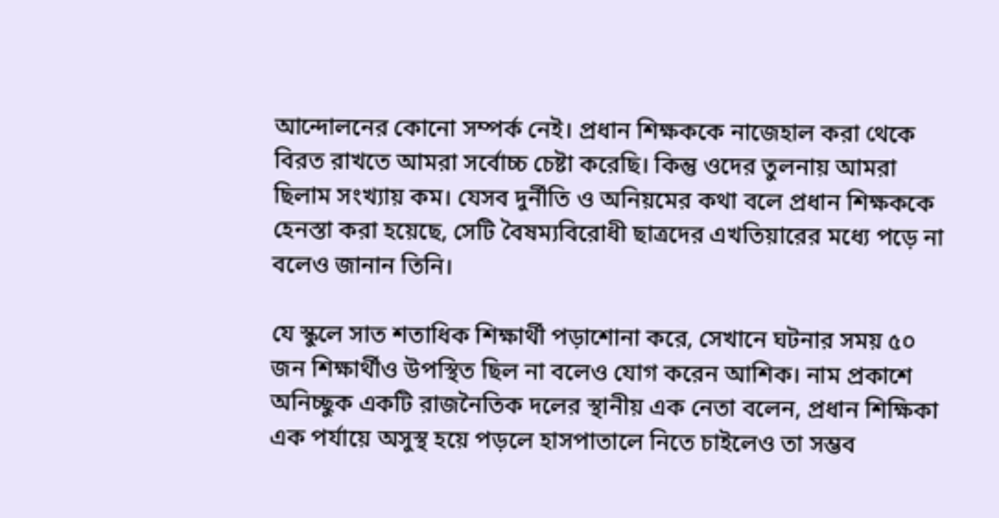আন্দোলনের কোনো সম্পর্ক নেই। প্রধান শিক্ষককে নাজেহাল করা থেকে বিরত রাখতে আমরা সর্বোচ্চ চেষ্টা করেছি। কিন্তু ওদের তুলনায় আমরা ছিলাম সংখ্যায় কম। যেসব দুর্নীতি ও অনিয়মের কথা বলে প্রধান শিক্ষককে হেনস্তা করা হয়েছে, সেটি বৈষম্যবিরোধী ছাত্রদের এখতিয়ারের মধ্যে পড়ে না বলেও জানান তিনি।

যে স্কুলে সাত শতাধিক শিক্ষার্থী পড়াশোনা করে, সেখানে ঘটনার সময় ৫০ জন শিক্ষার্থীও উপস্থিত ছিল না বলেও যোগ করেন আশিক। নাম প্রকাশে অনিচ্ছুক একটি রাজনৈতিক দলের স্থানীয় এক নেতা বলেন, প্রধান শিক্ষিকা এক পর্যায়ে অসুস্থ হয়ে পড়লে হাসপাতালে নিতে চাইলেও তা সম্ভব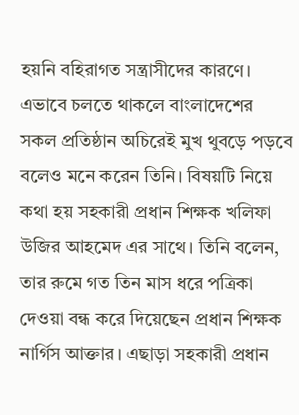হয়নি বহিরাগত সন্ত্রাসীদের কারণে। এভাবে চলতে থাকলে বাংলাদেশের সকল প্রতিষ্ঠান অচিরেই মুখ থুবড়ে পড়বে বলেও মনে করেন তিনি। বিষয়টি নিয়ে কথা হয় সহকারী প্রধান শিক্ষক খলিফা উজির আহমেদ এর সাথে। তিনি বলেন, তার রুমে গত তিন মাস ধরে পত্রিকা দেওয়া বন্ধ করে দিয়েছেন প্রধান শিক্ষক নার্গিস আক্তার। এছাড়া সহকারী প্রধান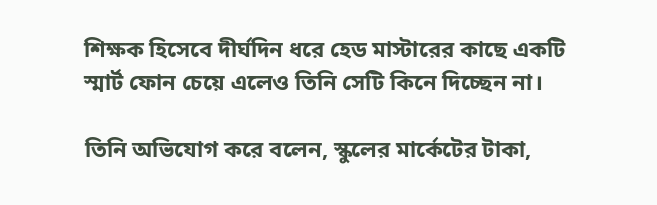শিক্ষক হিসেবে দীর্ঘদিন ধরে হেড মাস্টারের কাছে একটি স্মার্ট ফোন চেয়ে এলেও তিনি সেটি কিনে দিচ্ছেন না।

তিনি অভিযোগ করে বলেন, স্কুলের মার্কেটের টাকা,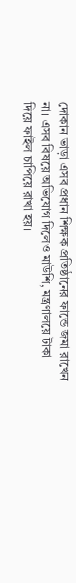দোকান ভাড়া এসব প্রধান শিক্ষক প্রতিষ্ঠানের ফান্ডে জমা রাখেন না। এসব বিষয়ে অভিযোগ দিলেও মাউশি, মন্ত্রণালয়ে টাকা দিয়ে ফাইল চাপিয়ে রাখা হয়।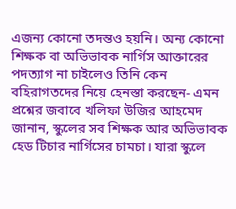এজন্য কোনো তদন্তও হয়নি। অন্য কোনো শিক্ষক বা অভিভাবক নার্গিস আক্তারের পদত্যাগ না চাইলেও তিনি কেন বহিরাগতদের নিয়ে হেনস্তা করছেন- এমন প্রশ্নের জবাবে খলিফা উজির আহমেদ জানান, স্কুলের সব শিক্ষক আর অভিভাবক হেড টিচার নার্গিসের চামচা। যারা স্কুলে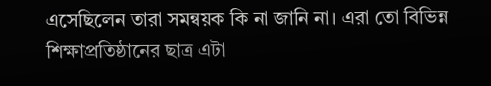এসেছিলেন তারা সমন্বয়ক কি না জানি না। এরা তো বিভিন্ন শিক্ষাপ্রতিষ্ঠানের ছাত্র এটা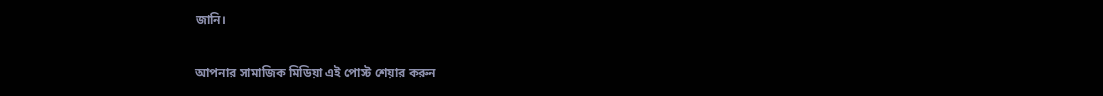জানি।

আপনার সামাজিক মিডিয়া এই পোস্ট শেয়ার করুন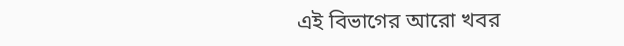এই বিভাগের আরো খবর